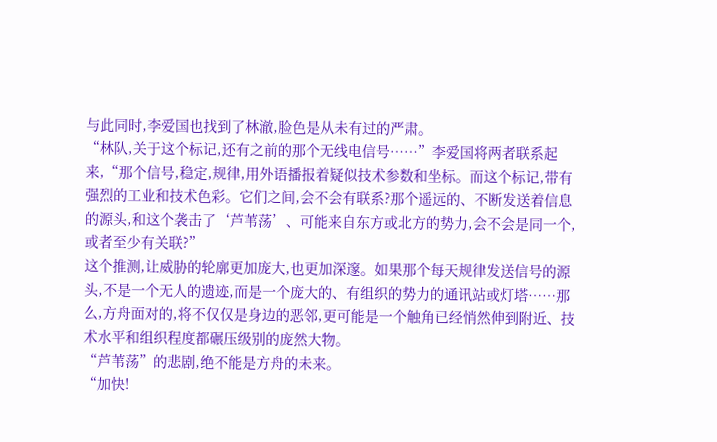与此同时,李爱国也找到了林澈,脸色是从未有过的严肃。
“林队,关于这个标记,还有之前的那个无线电信号……”李爱国将两者联系起来,“那个信号,稳定,规律,用外语播报着疑似技术参数和坐标。而这个标记,带有强烈的工业和技术色彩。它们之间,会不会有联系?那个遥远的、不断发送着信息的源头,和这个袭击了‘芦苇荡’、可能来自东方或北方的势力,会不会是同一个,或者至少有关联?”
这个推测,让威胁的轮廓更加庞大,也更加深邃。如果那个每天规律发送信号的源头,不是一个无人的遗迹,而是一个庞大的、有组织的势力的通讯站或灯塔……那么,方舟面对的,将不仅仅是身边的恶邻,更可能是一个触角已经悄然伸到附近、技术水平和组织程度都碾压级别的庞然大物。
“芦苇荡”的悲剧,绝不能是方舟的未来。
“加快!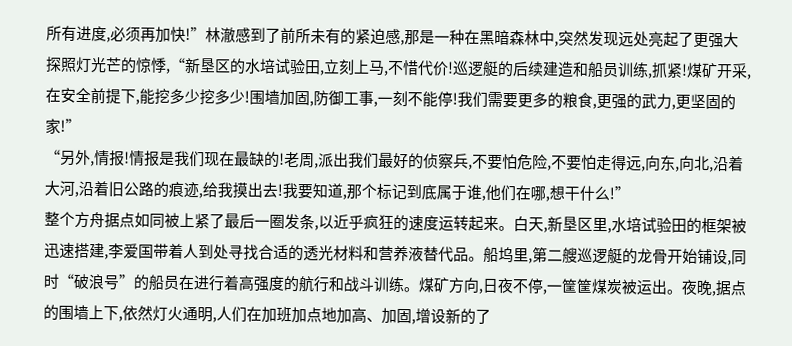所有进度,必须再加快!”林澈感到了前所未有的紧迫感,那是一种在黑暗森林中,突然发现远处亮起了更强大探照灯光芒的惊悸,“新垦区的水培试验田,立刻上马,不惜代价!巡逻艇的后续建造和船员训练,抓紧!煤矿开采,在安全前提下,能挖多少挖多少!围墙加固,防御工事,一刻不能停!我们需要更多的粮食,更强的武力,更坚固的家!”
“另外,情报!情报是我们现在最缺的!老周,派出我们最好的侦察兵,不要怕危险,不要怕走得远,向东,向北,沿着大河,沿着旧公路的痕迹,给我摸出去!我要知道,那个标记到底属于谁,他们在哪,想干什么!”
整个方舟据点如同被上紧了最后一圈发条,以近乎疯狂的速度运转起来。白天,新垦区里,水培试验田的框架被迅速搭建,李爱国带着人到处寻找合适的透光材料和营养液替代品。船坞里,第二艘巡逻艇的龙骨开始铺设,同时“破浪号”的船员在进行着高强度的航行和战斗训练。煤矿方向,日夜不停,一筐筐煤炭被运出。夜晚,据点的围墙上下,依然灯火通明,人们在加班加点地加高、加固,增设新的了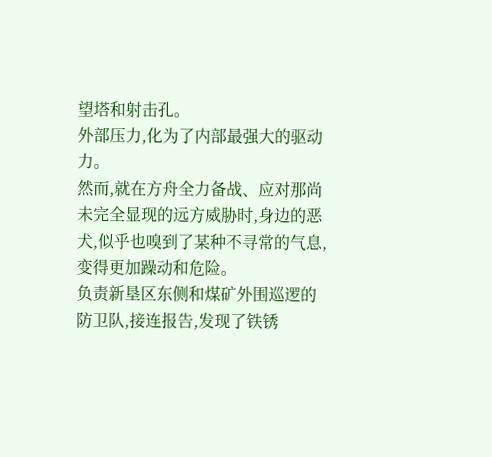望塔和射击孔。
外部压力,化为了内部最强大的驱动力。
然而,就在方舟全力备战、应对那尚未完全显现的远方威胁时,身边的恶犬,似乎也嗅到了某种不寻常的气息,变得更加躁动和危险。
负责新垦区东侧和煤矿外围巡逻的防卫队,接连报告,发现了铁锈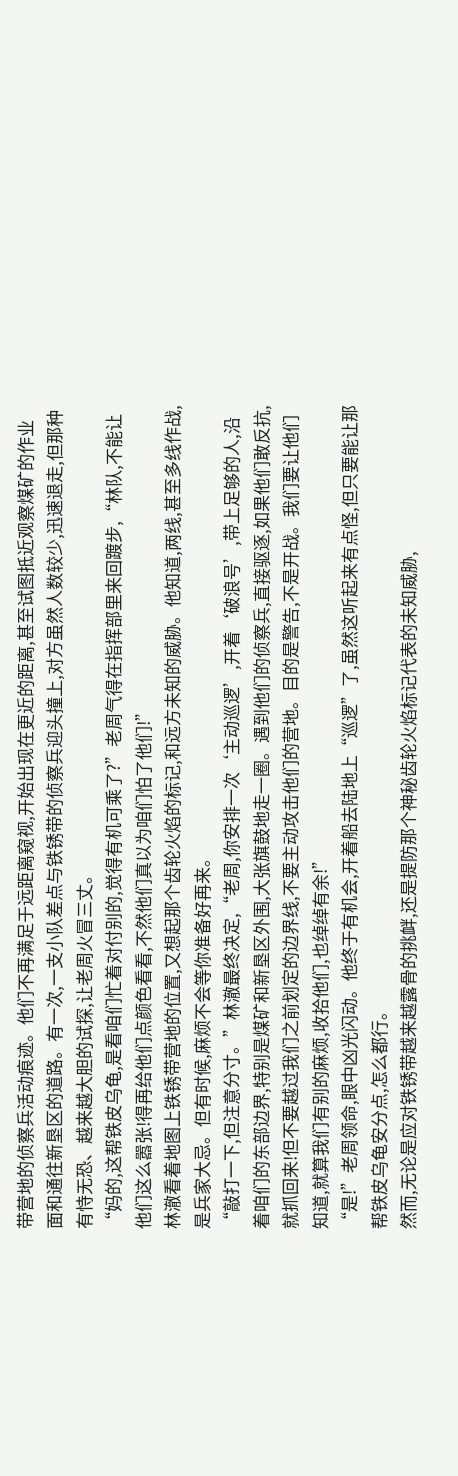带营地的侦察兵活动痕迹。他们不再满足于远距离窥视,开始出现在更近的距离,甚至试图抵近观察煤矿的作业面和通往新垦区的道路。有一次,一支小队差点与铁锈带的侦察兵迎头撞上,对方虽然人数较少,迅速退走,但那种有恃无恐、越来越大胆的试探,让老周火冒三丈。
“妈的,这帮铁皮乌龟,是看咱们忙着对付别的,觉得有机可乘了?”老周气得在指挥部里来回踱步,“林队,不能让他们这么嚣张!得再给他们点颜色看看,不然他们真以为咱们怕了他们!”
林澈看着地图上铁锈带营地的位置,又想起那个齿轮火焰的标记,和远方未知的威胁。他知道,两线,甚至多线作战,是兵家大忌。但有时候,麻烦不会等你准备好再来。
“敲打一下,但注意分寸。”林澈最终决定,“老周,你安排一次‘主动巡逻’,开着‘破浪号’,带上足够的人,沿着咱们的东部边界,特别是煤矿和新垦区外围,大张旗鼓地走一圈。遇到他们的侦察兵,直接驱逐,如果他们敢反抗,就抓回来!但不要越过我们之前划定的边界线,不要主动攻击他们的营地。目的是警告,不是开战。我们要让他们知道,就算我们有别的麻烦,收拾他们,也绰绰有余!”
“是!”老周领命,眼中凶光闪动。他终于有机会,开着船去陆地上“巡逻”了,虽然这听起来有点怪,但只要能让那帮铁皮乌龟安分点,怎么都行。
然而,无论是应对铁锈带越来越露骨的挑衅,还是提防那个神秘齿轮火焰标记代表的未知威胁,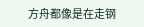方舟都像是在走钢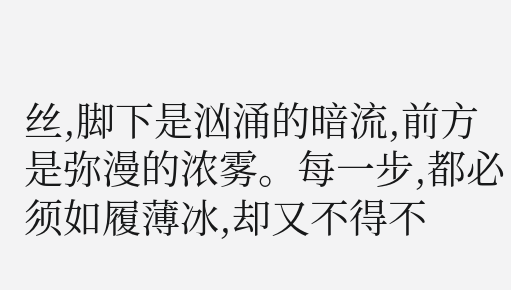丝,脚下是汹涌的暗流,前方是弥漫的浓雾。每一步,都必须如履薄冰,却又不得不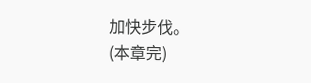加快步伐。
(本章完)